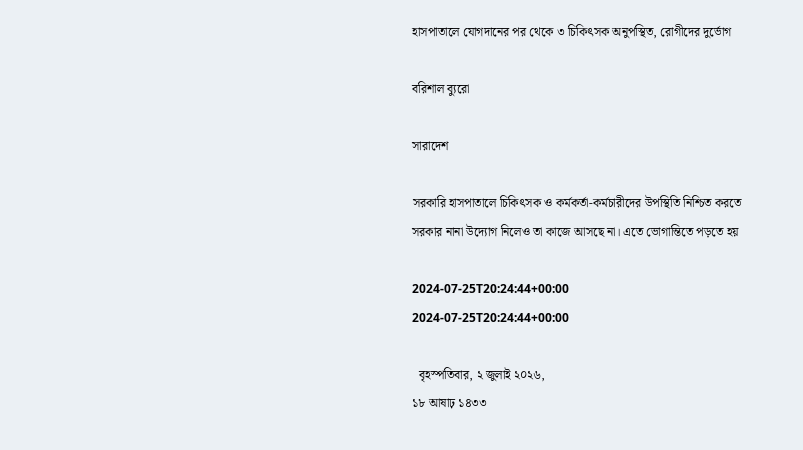হাসপাতালে যোগদানের পর থেকে ৩ চিকিৎসক অনুপস্থিত, রোগীদের দুর্ভোগ

বরিশাল ব্যুরো

সারাদেশ

সরকারি হাসপাতালে চিকিৎসক ও কর্মকর্তা-কর্মচারীদের উপস্থিতি নিশ্চিত করতে সরকার নানা উদ্যোগ নিলেও তা কাজে আসছে না। এতে ভোগান্তিতে পড়তে হয়

2024-07-25T20:24:44+00:00
2024-07-25T20:24:44+00:00

  বৃহস্পতিবার, ২ জুলাই ২০২৬,
১৮ আষাঢ় ১৪৩৩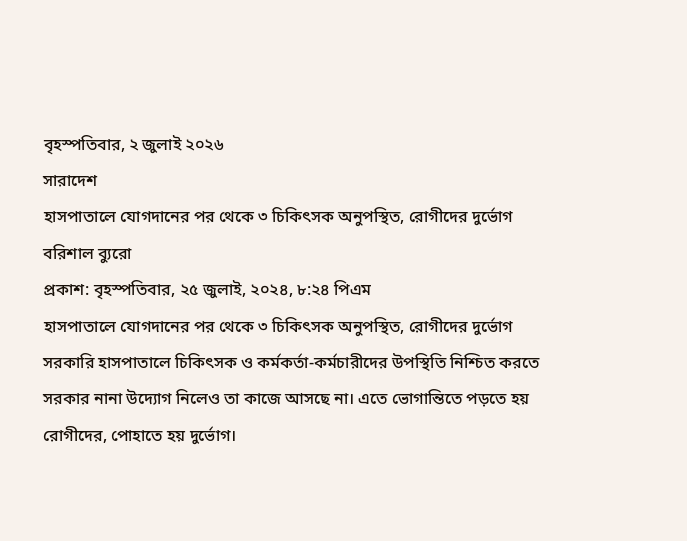বৃহস্পতিবার, ২ জুলাই ২০২৬
সারাদেশ
হাসপাতালে যোগদানের পর থেকে ৩ চিকিৎসক অনুপস্থিত, রোগীদের দুর্ভোগ
বরিশাল ব্যুরো
প্রকাশ: বৃহস্পতিবার, ২৫ জুলাই, ২০২৪, ৮:২৪ পিএম
হাসপাতালে যোগদানের পর থেকে ৩ চিকিৎসক অনুপস্থিত, রোগীদের দুর্ভোগ
সরকারি হাসপাতালে চিকিৎসক ও কর্মকর্তা-কর্মচারীদের উপস্থিতি নিশ্চিত করতে সরকার নানা উদ্যোগ নিলেও তা কাজে আসছে না। এতে ভোগান্তিতে পড়তে হয় রোগীদের, পোহাতে হয় দুর্ভোগ।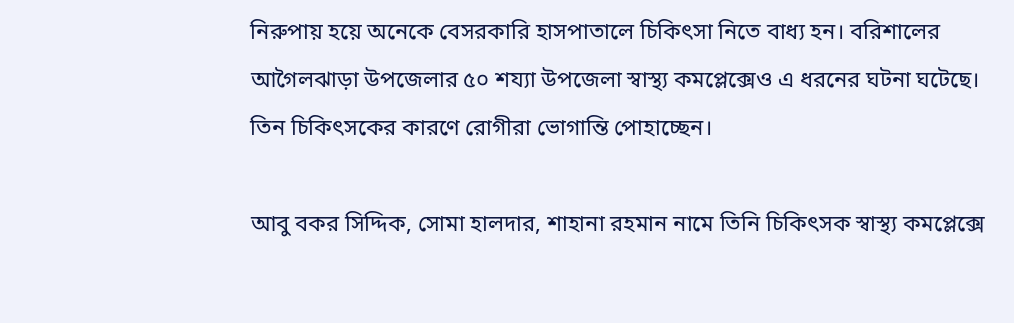নিরুপায় হয়ে অনেকে বেসরকারি হাসপাতালে চিকিৎসা নিতে বাধ্য হন। বরিশালের আগৈলঝাড়া উপজেলার ৫০ শয্যা উপজেলা স্বাস্থ্য কমপ্লেক্সেও এ ধরনের ঘটনা ঘটেছে। তিন চিকিৎসকের কারণে রোগীরা ভোগান্তি পোহাচ্ছেন।

আবু বকর সিদ্দিক, সোমা হালদার, শাহানা রহমান নামে তিনি চিকিৎসক স্বাস্থ্য কমপ্লেক্সে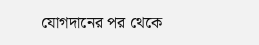যোগদানের পর থেকে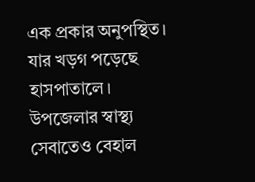এক প্রকার অনুপস্থিত। যার খড়গ পড়েছে হাসপাতালে। উপজেলার স্বাস্থ্য সেবাতেও বেহাল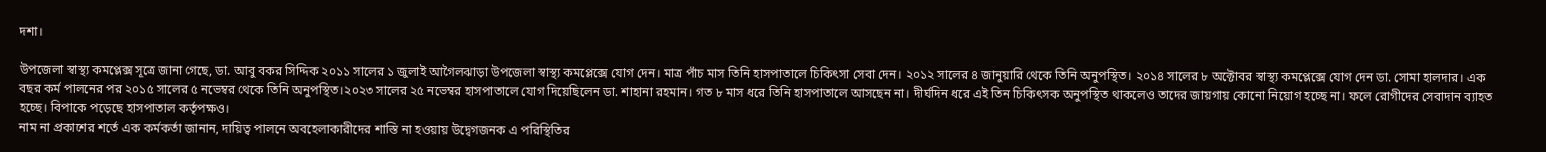দশা।

উপজেলা স্বাস্থ্য কমপ্লেক্স সূত্রে জানা গেছে, ডা. আবু বকর সিদ্দিক ২০১১ সালের ১ জুলাই আগৈলঝাড়া উপজেলা স্বাস্থ্য কমপ্লেক্সে যোগ দেন। মাত্র পাঁচ মাস তিনি হাসপাতালে চিকিৎসা সেবা দেন। ২০১২ সালের ৪ জানুয়ারি থেকে তিনি অনুপস্থিত। ২০১৪ সালের ৮ অক্টোবর স্বাস্থ্য কমপ্লেক্সে যোগ দেন ডা. সোমা হালদার। এক বছর কর্ম পালনের পর ২০১৫ সালের ৫ নভেম্বর থেকে তিনি অনুপস্থিত।২০২৩ সালের ২৫ নভেম্বর হাসপাতালে যোগ দিয়েছিলেন ডা. শাহানা রহমান। গত ৮ মাস ধরে তিনি হাসপাতালে আসছেন না। দীর্ঘদিন ধরে এই তিন চিকিৎসক অনুপস্থিত থাকলেও তাদের জায়গায় কোনো নিয়োগ হচ্ছে না। ফলে রোগীদের সেবাদান ব্যাহত হচ্ছে। বিপাকে পড়েছে হাসপাতাল কর্তৃপক্ষও।
নাম না প্রকাশের শর্তে এক কর্মকর্তা জানান, দায়িত্ব পালনে অবহেলাকারীদের শাস্তি না হওয়ায় উদ্বেগজনক এ পরিস্থিতির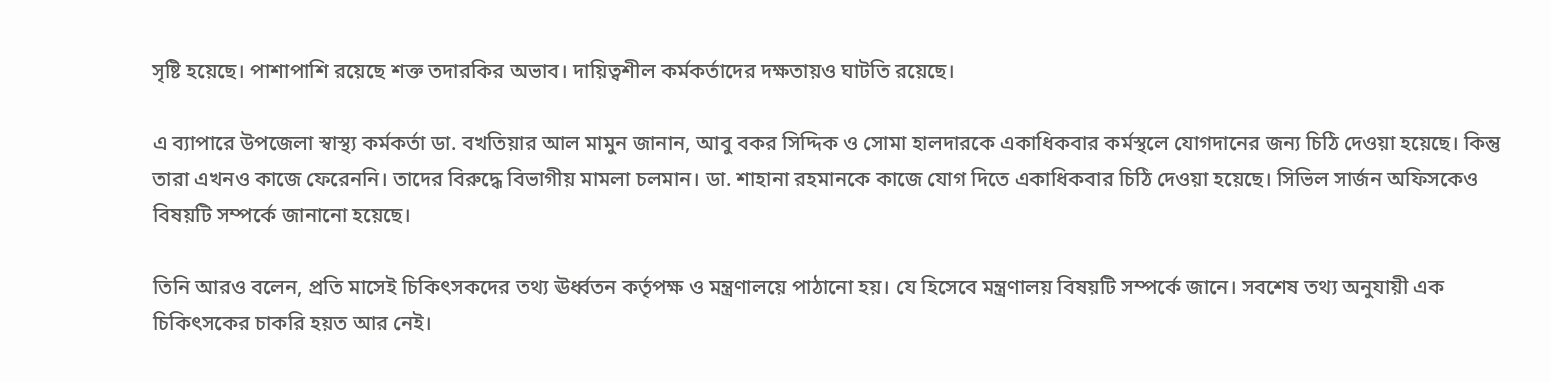সৃষ্টি হয়েছে। পাশাপাশি রয়েছে শক্ত তদারকির অভাব। দায়িত্বশীল কর্মকর্তাদের দক্ষতায়ও ঘাটতি রয়েছে।

এ ব্যাপারে উপজেলা স্বাস্থ্য কর্মকর্তা ডা. বখতিয়ার আল মামুন জানান, আবু বকর সিদ্দিক ও সোমা হালদারকে একাধিকবার কর্মস্থলে যোগদানের জন্য চিঠি দেওয়া হয়েছে। কিন্তু তারা এখনও কাজে ফেরেননি। তাদের বিরুদ্ধে বিভাগীয় মামলা চলমান। ডা. শাহানা রহমানকে কাজে যোগ দিতে একাধিকবার চিঠি দেওয়া হয়েছে। সিভিল সার্জন অফিসকেও বিষয়টি সম্পর্কে জানানো হয়েছে।

তিনি আরও বলেন, প্রতি মাসেই চিকিৎসকদের তথ্য ঊর্ধ্বতন কর্তৃপক্ষ ও মন্ত্রণালয়ে পাঠানো হয়। যে হিসেবে মন্ত্রণালয় বিষয়টি সম্পর্কে জানে। সবশেষ তথ্য অনুযায়ী এক চিকিৎসকের চাকরি হয়ত আর নেই।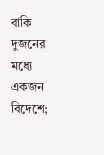বাকি দুজনের মধ্যে একজন বিদেশে;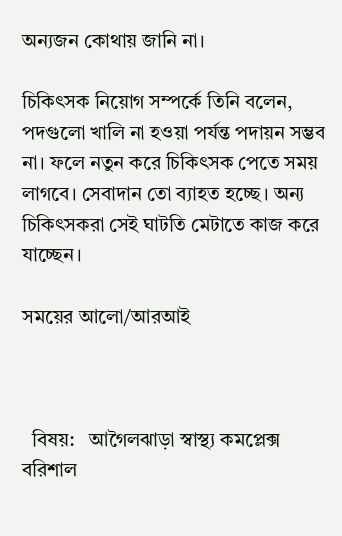অন্যজন কোথায় জানি না।

চিকিৎসক নিয়োগ সম্পর্কে তিনি বলেন, পদগুলো খালি না হওয়া পর্যন্ত পদায়ন সম্ভব না। ফলে নতুন করে চিকিৎসক পেতে সময় লাগবে। সেবাদান তো ব্যাহত হচ্ছে। অন্য চিকিৎসকরা সেই ঘাটতি মেটাতে কাজ করে যাচ্ছেন।

সময়ের আলো/আরআই



  বিষয়:   আগৈলঝাড়া স্বাস্থ্য কমপ্লেক্স  বরিশাল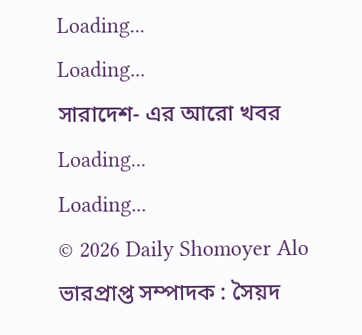Loading...
Loading...
সারাদেশ- এর আরো খবর
Loading...
Loading...
© 2026 Daily Shomoyer Alo
ভারপ্রাপ্ত সম্পাদক : সৈয়দ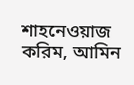শাহনেওয়াজ করিম, আমিন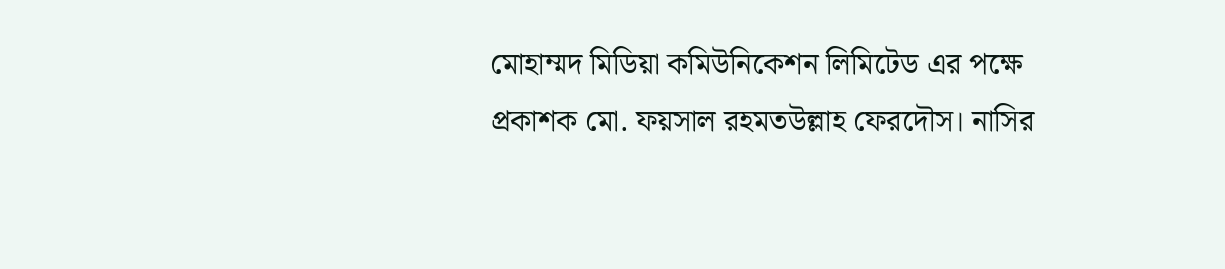মোহাম্মদ মিডিয়া কমিউনিকেশন লিমিটেড এর পক্ষে প্রকাশক মো. ফয়সাল রহমতউল্লাহ ফেরদৌস। নাসির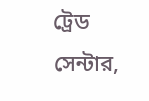ট্রেড সেন্টার,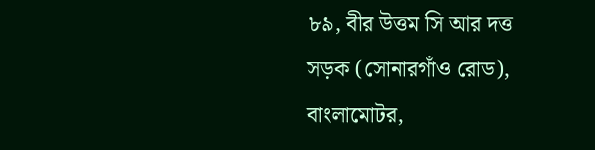৮৯, বীর উত্তম সি আর দত্ত সড়ক (সোনারগাঁও রোড), বাংলামোটর,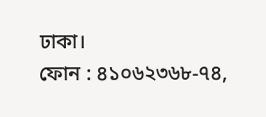ঢাকা।
ফোন : ৪১০৬২৩৬৮-৭৪,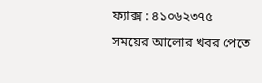ফ্যাক্স : ৪১০৬২৩৭৫
সময়ের আলোর খবর পেতে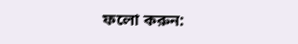ফলো করুন: